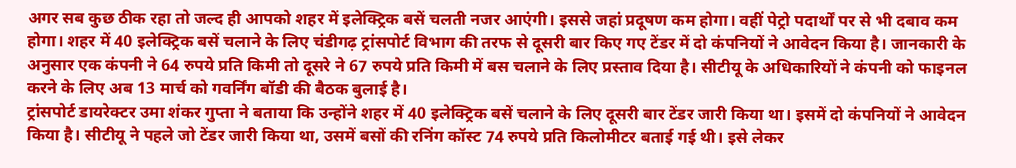अगर सब कुछ ठीक रहा तो जल्द ही आपको शहर में इलेक्ट्रिक बसें चलती नजर आएंगी। इससे जहां प्रदूषण कम होगा। वहीं पेट्रो पदार्थों पर से भी दबाव कम होगा। शहर में 40 इलेक्ट्रिक बसें चलाने के लिए चंडीगढ़ ट्रांसपोर्ट विभाग की तरफ से दूसरी बार किए गए टेंडर में दो कंपनियों ने आवेदन किया है। जानकारी के अनुसार एक कंपनी ने 64 रुपये प्रति किमी तो दूसरे ने 67 रुपये प्रति किमी में बस चलाने के लिए प्रस्ताव दिया है। सीटीयू के अधिकारियों ने कंपनी को फाइनल करने के लिए अब 13 मार्च को गवर्निंग बॉडी की बैठक बुलाई है।
ट्रांसपोर्ट डायरेक्टर उमा शंकर गुप्ता ने बताया कि उन्होंने शहर में 40 इलेक्ट्रिक बसें चलाने के लिए दूसरी बार टेंडर जारी किया था। इसमें दो कंपनियों ने आवेदन किया है। सीटीयू ने पहले जो टेंडर जारी किया था, उसमें बसों की रनिंग कॉस्ट 74 रुपये प्रति किलोमीटर बताई गई थी। इसे लेकर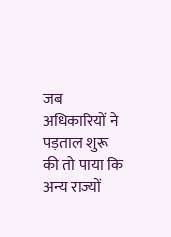जब अधिकारियों ने पड़ताल शुरू की तो पाया कि अन्य राज्यों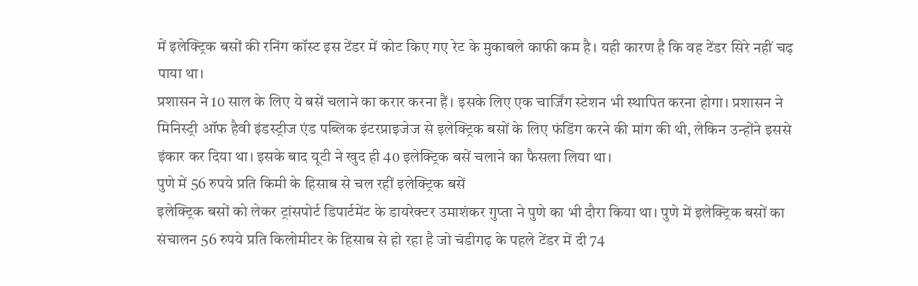में इलेक्ट्रिक बसों की रनिंग कॉस्ट इस टेंडर में कोट किए गए रेट के मुकाबले काफी कम है। यही कारण है कि वह टेंडर सिरे नहीं चढ़ पाया था।
प्रशासन ने 10 साल के लिए ये बसें चलाने का करार करना हैं। इसके लिए एक चार्जिंग स्टेशन भी स्थापित करना होगा। प्रशासन ने मिनिस्ट्री ऑफ हैवी इंडस्ट्रीज एंड पब्लिक इंटरप्राइजेज से इलेक्ट्रिक बसों के लिए फंडिंग करने की मांग की थी, लेकिन उन्होंने इससे इंकार कर दिया था। इसके बाद यूटी ने खुद ही 40 इलेक्ट्रिक बसें चलाने का फैसला लिया था।
पुणे में 56 रुपये प्रति किमी के हिसाब से चल रहीं इलेक्ट्रिक बसें
इलेक्ट्रिक बसों को लेकर ट्रांसपोर्ट डिपार्टमेंट के डायरेक्टर उमाशंकर गुप्ता ने पुणे का भी दौरा किया था। पुणे में इलेक्ट्रिक बसों का संचालन 56 रुपये प्रति किलोमीटर के हिसाब से हो रहा है जो चंडीगढ़ के पहले टेंडर में दी 74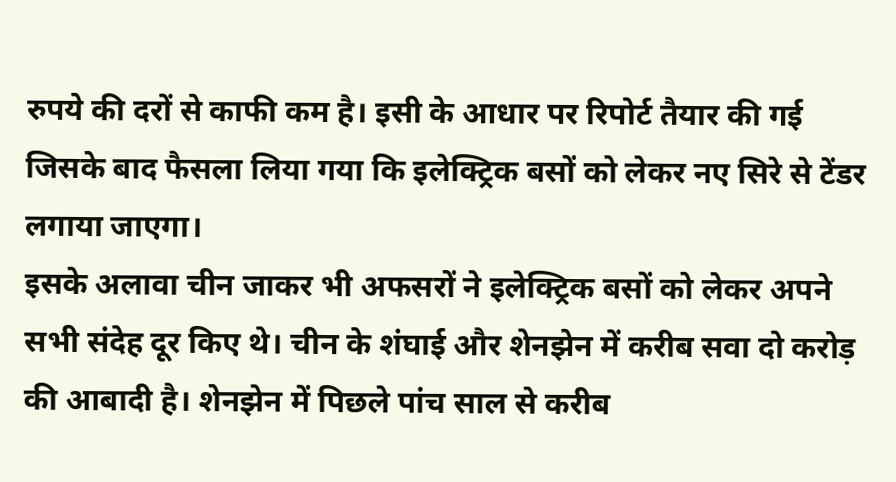रुपये की दरों से काफी कम है। इसी के आधार पर रिपोर्ट तैयार की गई जिसके बाद फैसला लिया गया कि इलेक्ट्रिक बसों को लेकर नए सिरे से टेंडर लगाया जाएगा।
इसके अलावा चीन जाकर भी अफसरों ने इलेक्ट्रिक बसों को लेकर अपने सभी संदेह दूर किए थे। चीन के शंघाई और शेनझेन में करीब सवा दो करोड़ की आबादी है। शेनझेन में पिछले पांच साल से करीब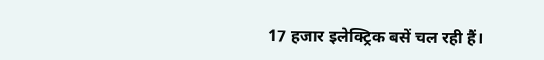17 हजार इलेक्ट्रिक बसें चल रही हैं।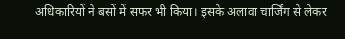अधिकारियों ने बसों में सफर भी किया। इसके अलावा चार्जिंग से लेकर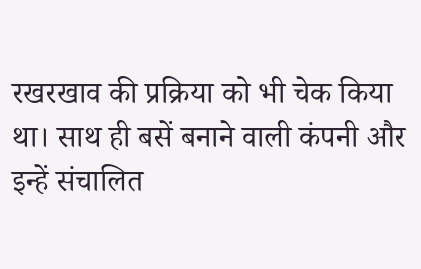रखरखाव की प्रक्रिया को भी चेक किया था। साथ ही बसें बनाने वाली कंपनी और इन्हें संचालित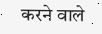करने वाले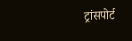ट्रांसपोर्ट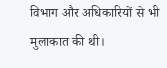विभाग और अधिकारियों से भी मुलाकात की थी।